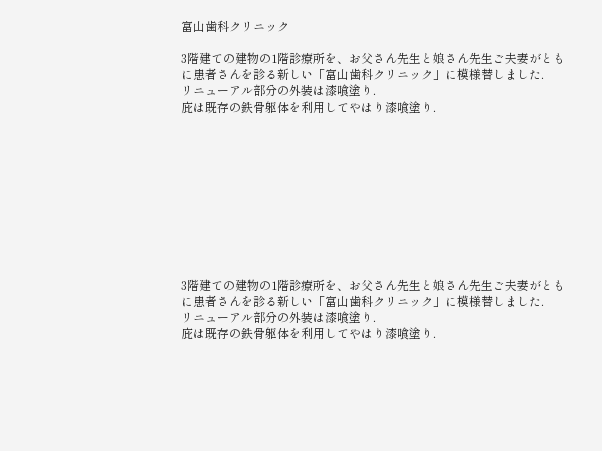富山歯科クリニック

3階建ての建物の1階診療所を、お父さん先生と娘さん先生ご夫妻がともに患者さんを診る新しい「富山歯科クリニック」に模様替しました.
リニューアル部分の外装は漆喰塗り.
庇は既存の鉄骨躯体を利用してやはり漆喰塗り.










3階建ての建物の1階診療所を、お父さん先生と娘さん先生ご夫妻がともに患者さんを診る新しい「富山歯科クリニック」に模様替しました.
リニューアル部分の外装は漆喰塗り.
庇は既存の鉄骨躯体を利用してやはり漆喰塗り.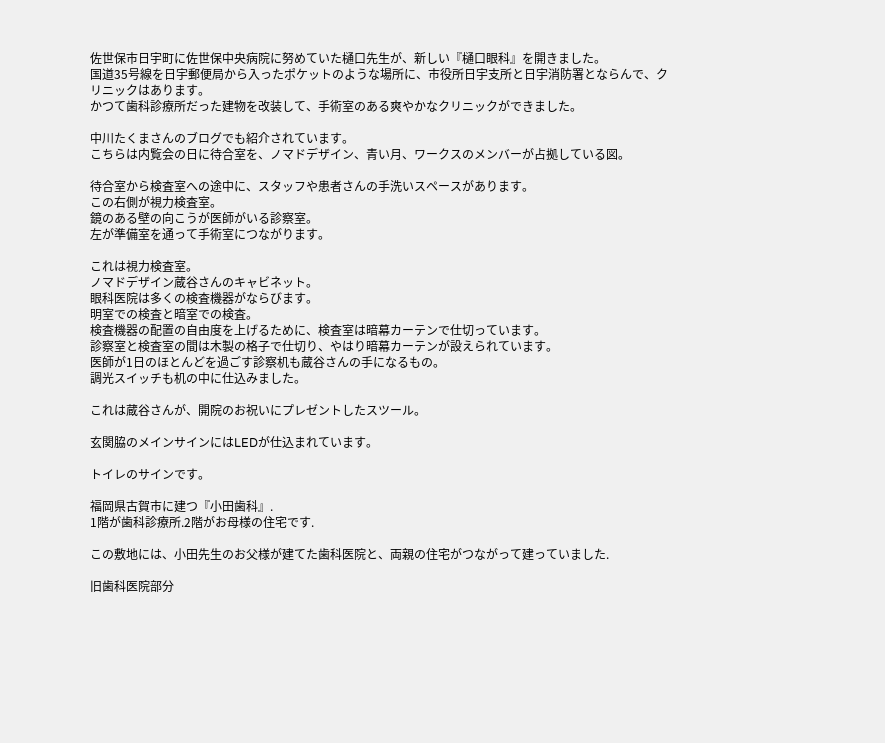佐世保市日宇町に佐世保中央病院に努めていた樋口先生が、新しい『樋口眼科』を開きました。
国道35号線を日宇郵便局から入ったポケットのような場所に、市役所日宇支所と日宇消防署とならんで、クリニックはあります。
かつて歯科診療所だった建物を改装して、手術室のある爽やかなクリニックができました。

中川たくまさんのブログでも紹介されています。
こちらは内覧会の日に待合室を、ノマドデザイン、青い月、ワークスのメンバーが占拠している図。

待合室から検査室への途中に、スタッフや患者さんの手洗いスペースがあります。
この右側が視力検査室。
鏡のある壁の向こうが医師がいる診察室。
左が準備室を通って手術室につながります。

これは視力検査室。
ノマドデザイン蔵谷さんのキャビネット。
眼科医院は多くの検査機器がならびます。
明室での検査と暗室での検査。
検査機器の配置の自由度を上げるために、検査室は暗幕カーテンで仕切っています。
診察室と検査室の間は木製の格子で仕切り、やはり暗幕カーテンが設えられています。
医師が1日のほとんどを過ごす診察机も蔵谷さんの手になるもの。
調光スイッチも机の中に仕込みました。

これは蔵谷さんが、開院のお祝いにプレゼントしたスツール。

玄関脇のメインサインにはLEDが仕込まれています。

トイレのサインです。

福岡県古賀市に建つ『小田歯科』.
1階が歯科診療所.2階がお母様の住宅です.

この敷地には、小田先生のお父様が建てた歯科医院と、両親の住宅がつながって建っていました.

旧歯科医院部分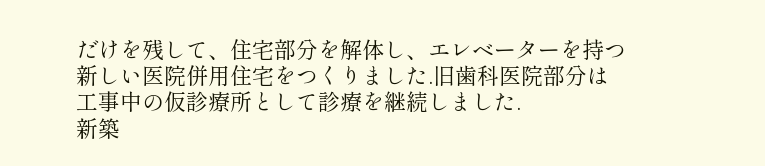だけを残して、住宅部分を解体し、エレベーターを持つ新しい医院併用住宅をつくりました.旧歯科医院部分は工事中の仮診療所として診療を継続しました.
新築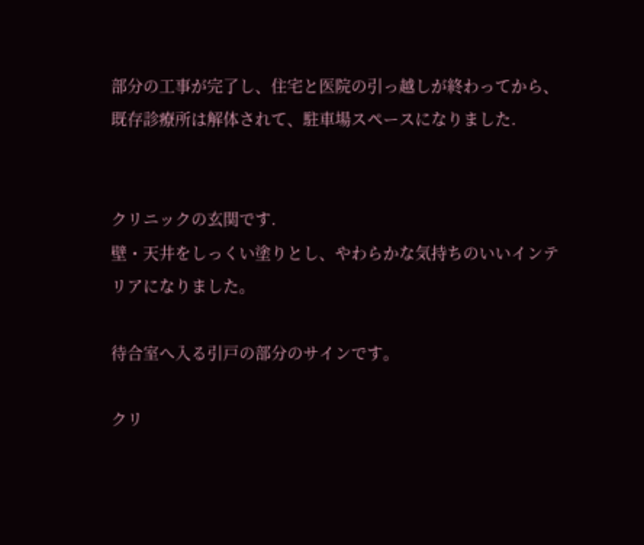部分の工事が完了し、住宅と医院の引っ越しが終わってから、既存診療所は解体されて、駐車場スペースになりました.


クリニックの玄関です.
壁・天井をしっくい塗りとし、やわらかな気持ちのいいインテリアになりました。

待合室へ入る引戸の部分のサインです。

クリ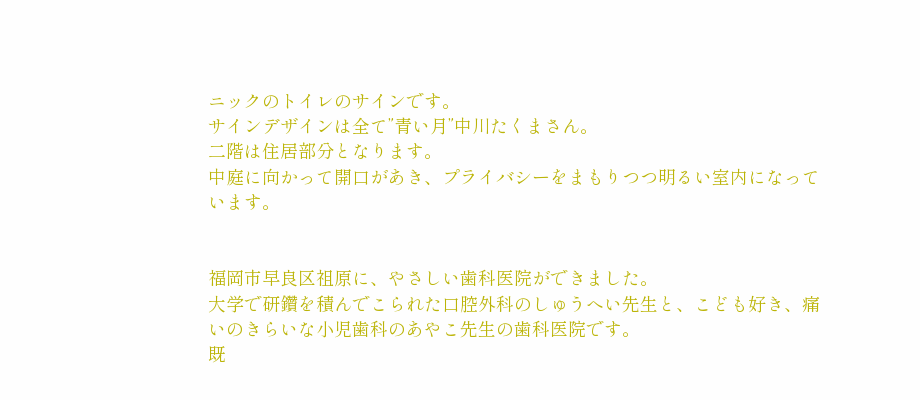ニックのトイレのサインです。
サインデザインは全て”青い月”中川たくまさん。
二階は住居部分となります。
中庭に向かって開口があき、プライバシーをまもりつつ明るい室内になっています。


福岡市早良区祖原に、やさしい歯科医院ができました。
大学で研鑽を積んでこられた口腔外科のしゅうへい先生と、こども好き、痛いのきらいな小児歯科のあやこ先生の歯科医院です。
既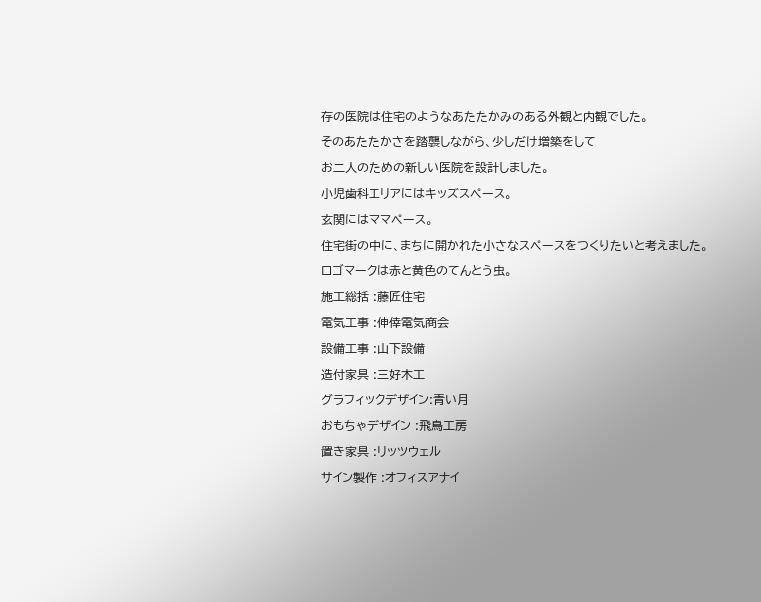存の医院は住宅のようなあたたかみのある外観と内観でした。
そのあたたかさを踏襲しながら、少しだけ増築をして
お二人のための新しい医院を設計しました。
小児歯科エリアにはキッズスペース。
玄関にはママペース。
住宅街の中に、まちに開かれた小さなスペースをつくりたいと考えました。
ロゴマークは赤と黄色のてんとう虫。
施工総括 :藤匠住宅
電気工事 :伸倖電気商会
設備工事 :山下設備
造付家具 :三好木工
グラフィックデザイン:青い月
おもちゃデザイン :飛鳥工房
置き家具 :リッツウェル
サイン製作 :オフィスアナイ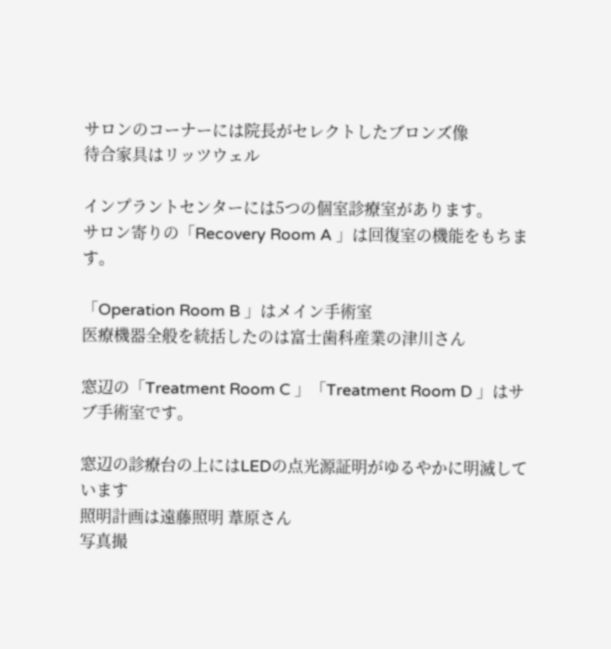サロンのコーナーには院長がセレクトしたブロンズ像
待合家具はリッツウェル

インプラントセンターには5つの個室診療室があります。
サロン寄りの「Recovery Room A 」は回復室の機能をもちます。

「Operation Room B 」はメイン手術室
医療機器全般を統括したのは富士歯科産業の津川さん

窓辺の「Treatment Room C 」「Treatment Room D 」はサブ手術室です。

窓辺の診療台の上にはLEDの点光源証明がゆるやかに明滅しています
照明計画は遠藤照明 葦原さん
写真撮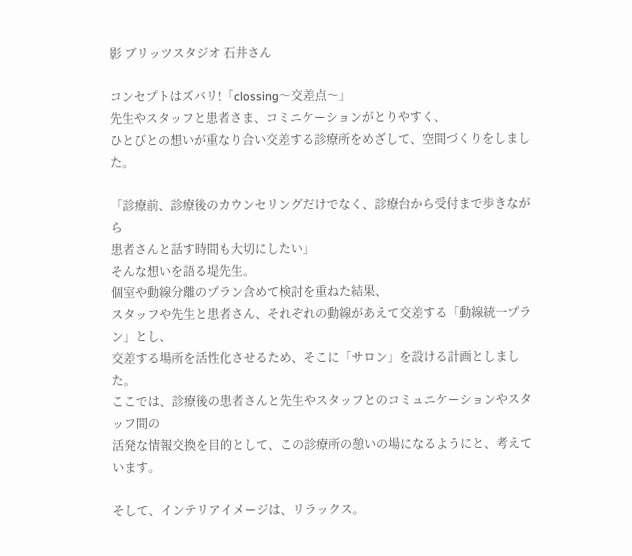影 ブリッツスタジオ 石井さん

コンセプトはズバリ!「clossing〜交差点〜」
先生やスタッフと患者さま、コミニケーションがとりやすく、
ひとびとの想いが重なり合い交差する診療所をめざして、空間づくりをしました。

「診療前、診療後のカウンセリングだけでなく、診療台から受付まで歩きながら
患者さんと話す時間も大切にしたい」
そんな想いを語る堤先生。
個室や動線分離のプラン含めて検討を重ねた結果、
スタッフや先生と患者さん、それぞれの動線があえて交差する「動線統一プラン」とし、
交差する場所を活性化させるため、そこに「サロン」を設ける計画としました。
ここでは、診療後の患者さんと先生やスタッフとのコミュニケーションやスタッフ間の
活発な情報交換を目的として、この診療所の憩いの場になるようにと、考えています。

そして、インテリアイメージは、リラックス。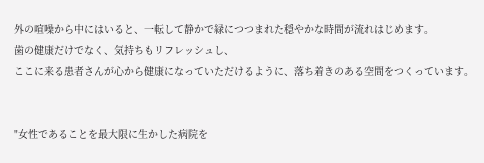外の喧噪から中にはいると、一転して静かで緑につつまれた穏やかな時間が流れはじめます。
歯の健康だけでなく、気持ちもリフレッシュし、
ここに来る患者さんが心から健康になっていただけるように、落ち着きのある空間をつくっています。


"女性であることを最大限に生かした病院を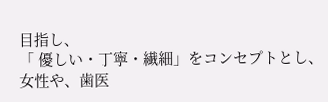目指し、
「 優しい・丁寧・繊細」をコンセプトとし、
女性や、歯医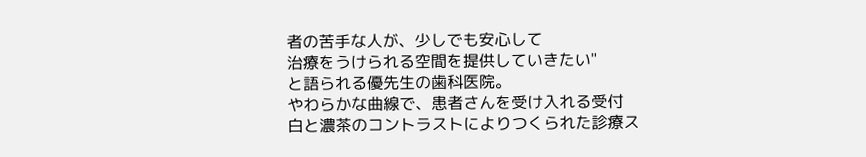者の苦手な人が、少しでも安心して
治療をうけられる空間を提供していきたい"
と語られる優先生の歯科医院。
やわらかな曲線で、患者さんを受け入れる受付
白と濃茶のコントラストによりつくられた診療ス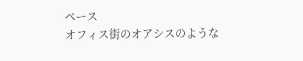ペース
オフィス街のオアシスのような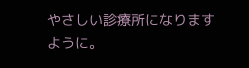やさしい診療所になりますように。